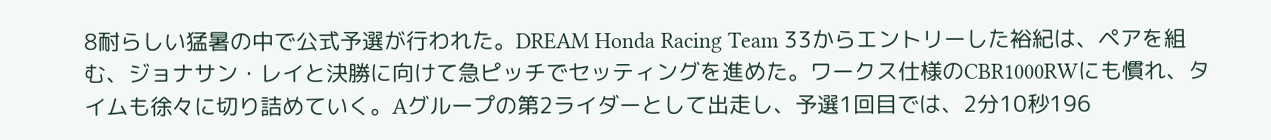8耐らしい猛暑の中で公式予選が行われた。DREAM Honda Racing Team 33からエントリーした裕紀は、ペアを組む、ジョナサン・レイと決勝に向けて急ピッチでセッティングを進めた。ワークス仕様のCBR1000RWにも慣れ、タイムも徐々に切り詰めていく。Aグループの第2ライダーとして出走し、予選1回目では、2分10秒196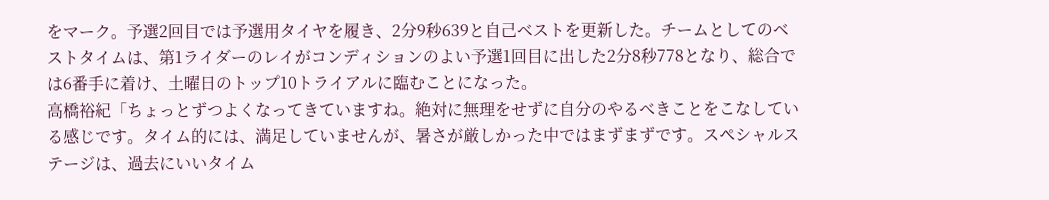をマーク。予選2回目では予選用タイヤを履き、2分9秒639と自己ベストを更新した。チームとしてのベストタイムは、第1ライダーのレイがコンディションのよい予選1回目に出した2分8秒778となり、総合では6番手に着け、土曜日のトップ10トライアルに臨むことになった。
高橋裕紀「ちょっとずつよくなってきていますね。絶対に無理をせずに自分のやるべきことをこなしている感じです。タイム的には、満足していませんが、暑さが厳しかった中ではまずまずです。スペシャルステージは、過去にいいタイム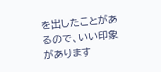を出したことがあるので、いい印象があります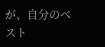が、自分のベスト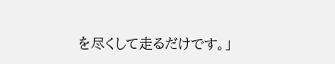を尽くして走るだけです。」